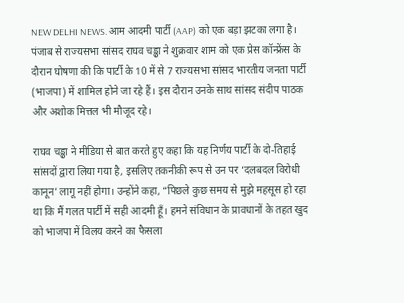NEW DELHI NEWS. आम आदमी पार्टी (AAP) को एक बड़ा झटका लगा है। पंजाब से राज्यसभा सांसद राघव चड्ढा ने शुक्रवार शाम को एक प्रेस कॉन्फ्रेंस के दौरान घोषणा की कि पार्टी के 10 में से 7 राज्यसभा सांसद भारतीय जनता पार्टी (भाजपा) में शामिल होने जा रहे हैं। इस दौरान उनके साथ सांसद संदीप पाठक और अशोक मित्तल भी मौजूद रहे।

राघव चड्ढा ने मीडिया से बात करते हुए कहा कि यह निर्णय पार्टी के दो-तिहाई सांसदों द्वारा लिया गया है, इसलिए तकनीकी रूप से उन पर ‘दलबदल विरोधी कानून’ लागू नहीं होगा। उन्होंने कहा, “पिछले कुछ समय से मुझे महसूस हो रहा था कि मैं गलत पार्टी में सही आदमी हूँ। हमने संविधान के प्रावधानों के तहत खुद को भाजपा में विलय करने का फैसला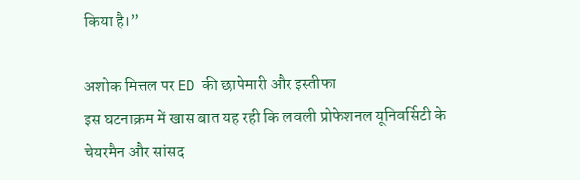किया है।”

अशोक मित्तल पर ED की छापेमारी और इस्तीफा
इस घटनाक्रम में खास बात यह रही कि लवली प्रोफेशनल यूनिवर्सिटी के चेयरमैन और सांसद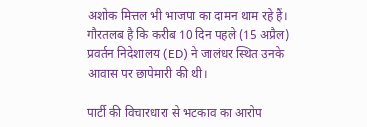अशोक मित्तल भी भाजपा का दामन थाम रहे हैं। गौरतलब है कि करीब 10 दिन पहले (15 अप्रैल) प्रवर्तन निदेशालय (ED) ने जालंधर स्थित उनके आवास पर छापेमारी की थी।

पार्टी की विचारधारा से भटकाव का आरोप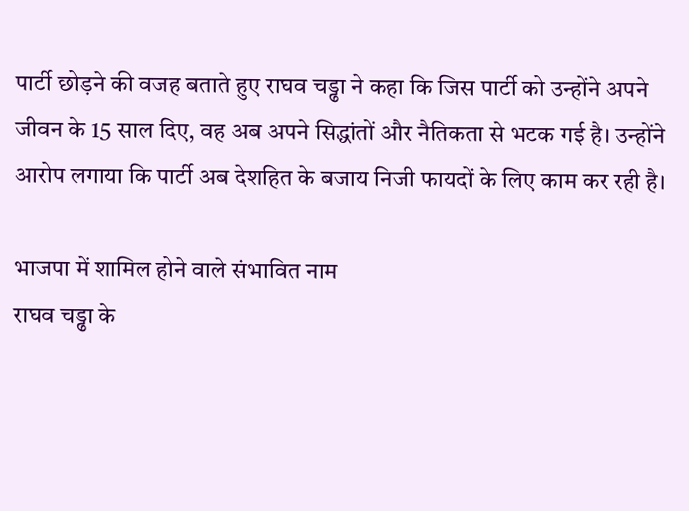पार्टी छोड़ने की वजह बताते हुए राघव चड्ढा ने कहा कि जिस पार्टी को उन्होंने अपने जीवन के 15 साल दिए, वह अब अपने सिद्धांतों और नैतिकता से भटक गई है। उन्होंने आरोप लगाया कि पार्टी अब देशहित के बजाय निजी फायदों के लिए काम कर रही है।

भाजपा में शामिल होने वाले संभावित नाम
राघव चड्ढा के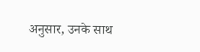अनुसार, उनके साथ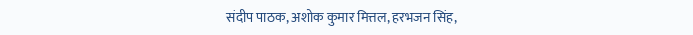संदीप पाठक, अशोक कुमार मित्तल, हरभजन सिंह,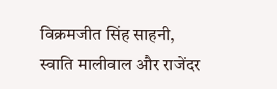विक्रमजीत सिंह साहनी, स्वाति मालीवाल और राजेंदर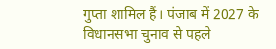गुप्ता शामिल हैं। पंजाब में 2027 के विधानसभा चुनाव से पहले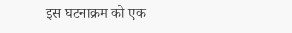इस घटनाक्रम को एक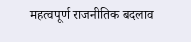महत्वपूर्ण राजनीतिक बदलाव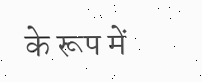के रूप में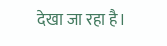देखा जा रहा है।